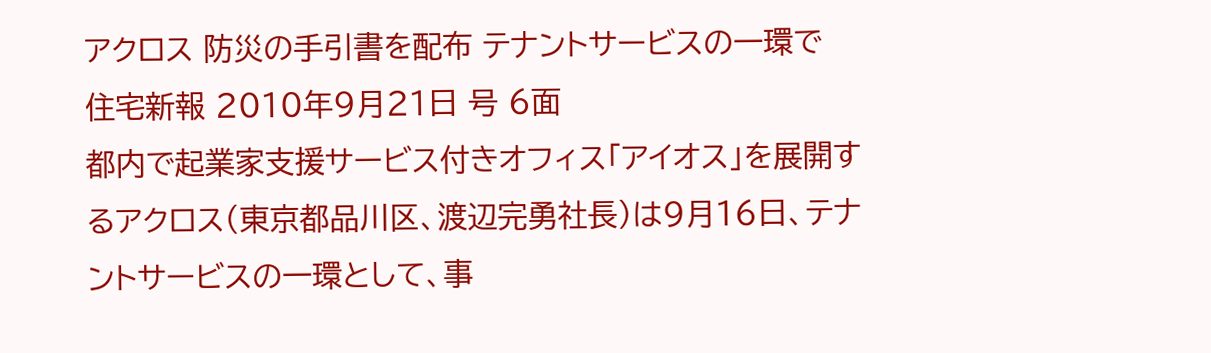アクロス 防災の手引書を配布 テナントサービスの一環で
住宅新報 2010年9月21日 号 6面
都内で起業家支援サービス付きオフィス「アイオス」を展開するアクロス(東京都品川区、渡辺完勇社長)は9月16日、テナントサービスの一環として、事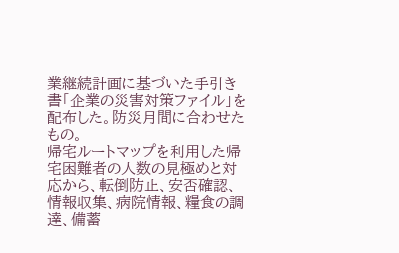業継続計画に基づいた手引き書「企業の災害対策ファイル」を配布した。防災月間に合わせたもの。
帰宅ルートマップを利用した帰宅困難者の人数の見極めと対応から、転倒防止、安否確認、情報収集、病院情報、糧食の調達、備蓄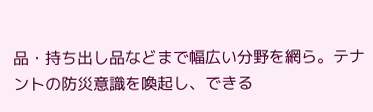品・持ち出し品などまで幅広い分野を網ら。テナントの防災意識を喚起し、できる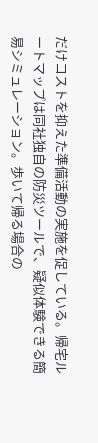だけコストを抑えた準備活動の実施を促している。帰宅ルートマップは同社独自の防災ツールで、疑似体験できる簡易シミュレーション。歩いて帰る場合の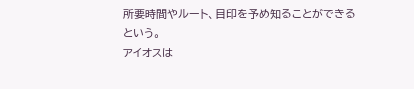所要時間やルート、目印を予め知ることができるという。
アイオスは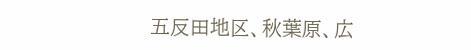五反田地区、秋葉原、広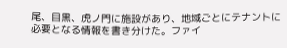尾、目黒、虎ノ門に施設があり、地域ごとにテナントに必要となる情報を書き分けた。ファイ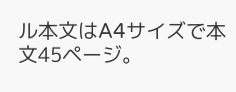ル本文はA4サイズで本文45ページ。